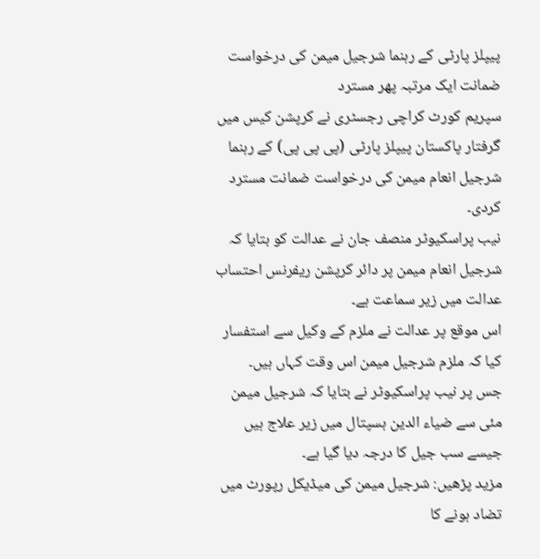پیپلز پارٹی کے رہنما شرجیل میمن کی درخواست ضمانت ایک مرتبہ پھر مسترد
سپریم کورٹ کراچی رجسٹری نے کرپشن کیس میں گرفتار پاکستان پیپلز پارٹی (پی پی پی) کے رہنما شرجیل انعام میمن کی درخواست ضمانت مسترد کردی۔
نیب پراسکیوٹر منصف جان نے عدالت کو بتایا کہ شرجیل انعام میمن پر دائر کرپشن ریفرنس احتساب عدالت میں زیر سماعت ہے۔
اس موقع پر عدالت نے ملزم کے وکیل سے استفسار کیا کہ ملزم شرجیل میمن اس وقت کہاں ہیں۔
جس پر نیب پراسکیوٹر نے بتایا کہ شرجیل میمن مئی سے ضیاء الدین ہسپتال میں زیر علاج ہیں جیسے سب جیل کا درجہ دیا گیا ہے۔
مزید پڑھیں: شرجیل میمن کی میڈیکل رپورٹ میں تضاد ہونے کا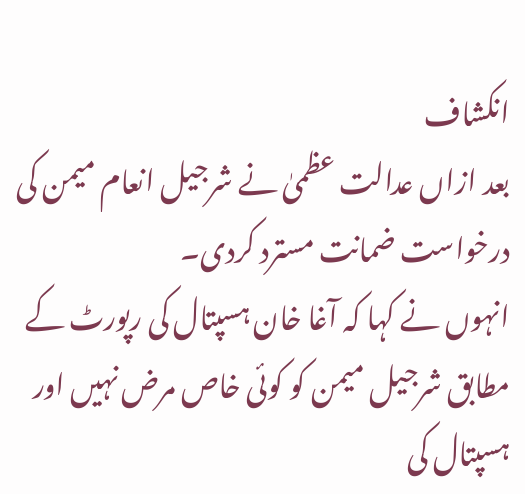انکشاف
بعد ازاں عدالت عظمیٰ نے شرجیل انعام میمن کی درخواست ضمانت مسترد کردی۔
انہوں نے کہا کہ آغا خان ہسپتال کی رپورٹ کے مطابق شرجیل میمن کو کوئی خاص مرض نہیں اور ہسپتال کی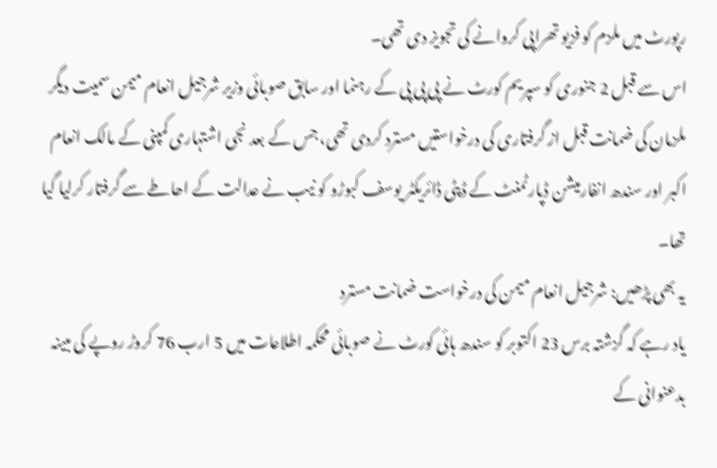رپورٹ میں ملزم کو فزیو تھراپی کروانے کی تجویز دی تھی۔
اس سے قبل 2 جنوری کو سپریم کورٹ نے پی پی پی کے رہنما اور سابق صوبائی وزیر شرجیل انعام میمن سمیت دیگر ملزمان کی ضمانت قبل از گرفتاری کی درخواستیں مسترد کردی تھی، جس کے بعد نجی اشتہاری کمپنی کے مالک انعام اکبر اور سندھ انفارمیشن ڈپارٹمنٹ کے ڈپٹی ڈائریکٹر یوسف کبوڑو کو نیب نے عدالت کے احاطے سے گرفتار کرلیا گیا تھا۔
یہ بھی پڑھیں: شرجیل انعام میمن کی درخواست ضمانت مسترد
یاد رہے کہ گزشتہ برس 23 اکتوبر کو سندھ ہائی کورٹ نے صوبائی محکمہ اطلاعات میں 5 ارب 76 کروڑ روپے کی مبینہ بدعنوانی کے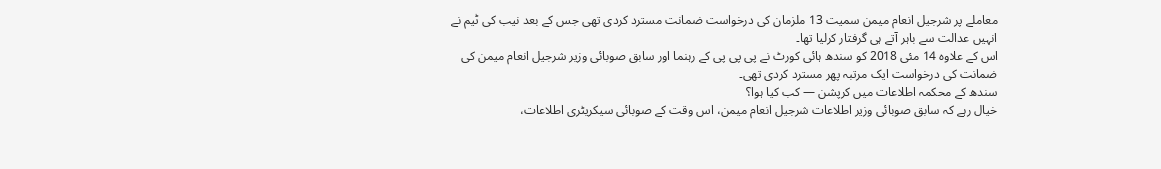معاملے پر شرجیل انعام میمن سمیت 13 ملزمان کی درخواست ضمانت مسترد کردی تھی جس کے بعد نیب کی ٹیم نے انہیں عدالت سے باہر آتے ہی گرفتار کرلیا تھا۔
اس کے علاوہ 14 مئی 2018 کو سندھ ہائی کورٹ نے پی پی پی کے رہنما اور سابق صوبائی وزیر شرجیل انعام میمن کی ضمانت کی درخواست ایک مرتبہ پھر مسترد کردی تھی۔
سندھ کے محکمہ اطلاعات میں کرپشن — کب کیا ہوا؟
خیال رہے کہ سابق صوبائی وزیر اطلاعات شرجیل انعام میمن، اس وقت کے صوبائی سیکریٹری اطلاعات،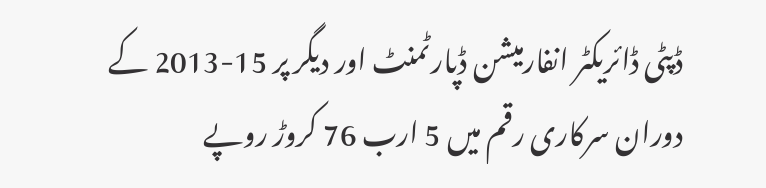ڈپٹی ڈائریکٹر انفارمیشن ڈپارٹمنٹ اور دیگر پر 15-2013 کے دوران سرکاری رقم میں 5 ارب 76 کروڑ روپے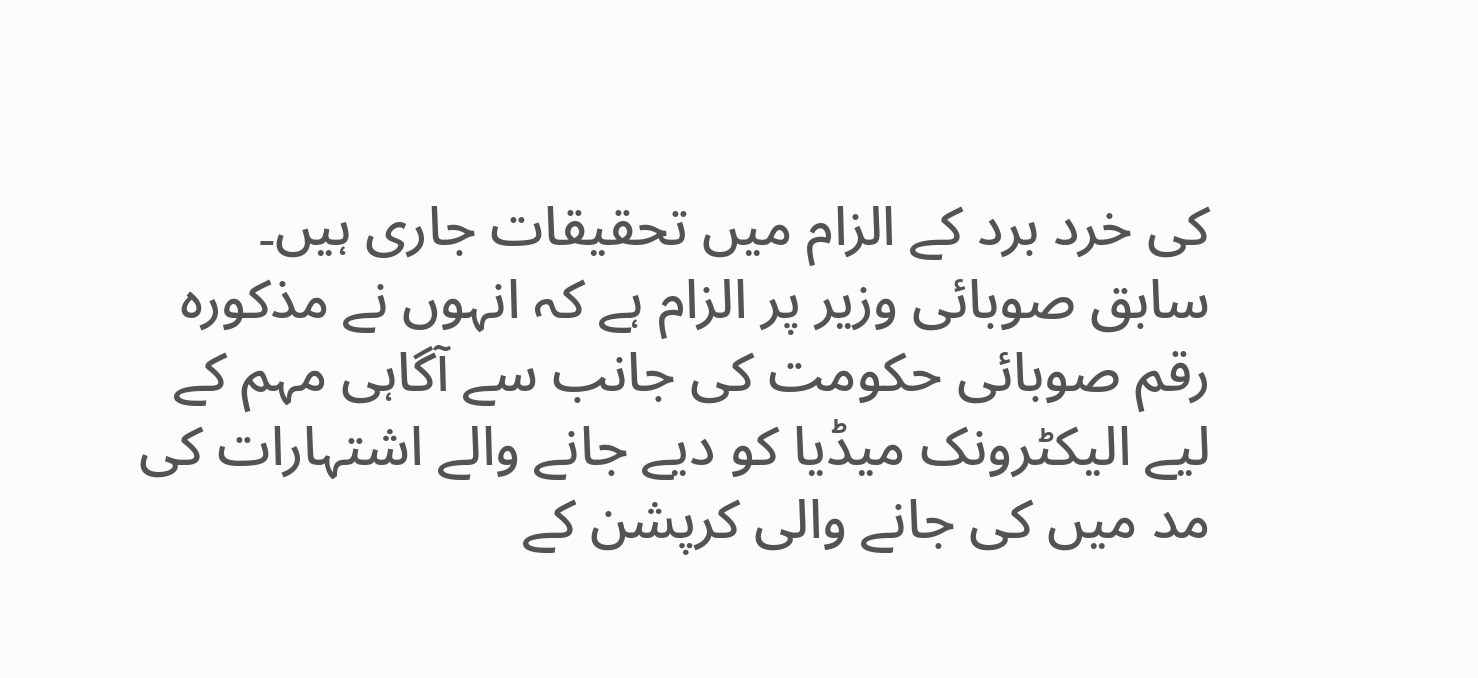کی خرد برد کے الزام میں تحقیقات جاری ہیں۔
سابق صوبائی وزیر پر الزام ہے کہ انہوں نے مذکورہ رقم صوبائی حکومت کی جانب سے آگاہی مہم کے لیے الیکٹرونک میڈیا کو دیے جانے والے اشتہارات کی مد میں کی جانے والی کرپشن کے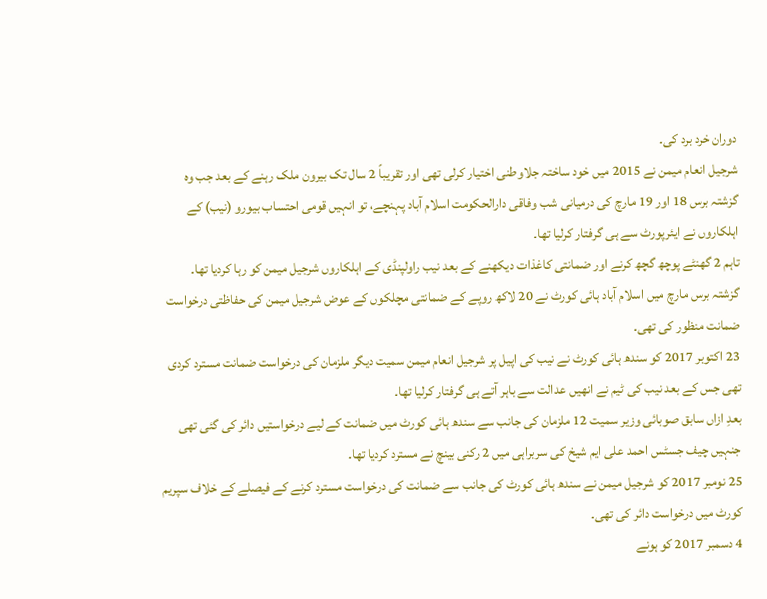دوران خرد برد کی۔
شرجیل انعام میمن نے 2015 میں خود ساختہ جلاوطنی اختیار کرلی تھی اور تقریباً 2 سال تک بیرون ملک رہنے کے بعد جب وہ گزشتہ برس 18 اور 19 مارچ کی درمیانی شب وفاقی دارالحکومت اسلام آباد پہنچے، تو انہیں قومی احتساب بیورو (نیب) کے اہلکاروں نے ایئرپورٹ سے ہی گرفتار کرلیا تھا۔
تاہم 2 گھنٹے پوچھ گچھ کرنے اور ضمانتی کاغذات دیکھنے کے بعد نیب راولپنڈی کے اہلکاروں شرجیل میمن کو رہا کردیا تھا۔
گزشتہ برس مارچ میں اسلام آباد ہائی کورٹ نے 20 لاکھ روپے کے ضمانتی مچلکوں کے عوض شرجیل میمن کی حفاظتی درخواست ضمانت منظور کی تھی۔
23 اکتوبر 2017 کو سندھ ہائی کورٹ نے نیب کی اپیل پر شرجیل انعام میمن سمیت دیگر ملزمان کی درخواست ضمانت مسترد کردی تھی جس کے بعد نیب کی ٹیم نے انھیں عدالت سے باہر آتے ہی گرفتار کرلیا تھا۔
بعدِ ازاں سابق صوبائی وزیر سمیت 12 ملزمان کی جانب سے سندھ ہائی کورٹ میں ضمانت کے لیے درخواستیں دائر کی گئی تھی جنہیں چیف جسٹس احمد علی ایم شیخ کی سربراہی میں 2 رکنی بینچ نے مسترد کردیا تھا۔
25 نومبر 2017 کو شرجیل میمن نے سندھ ہائی کورٹ کی جانب سے ضمانت کی درخواست مسترد کرنے کے فیصلے کے خلاف سپریم کورٹ میں درخواست دائر کی تھی۔
4 دسمبر 2017 کو ہونے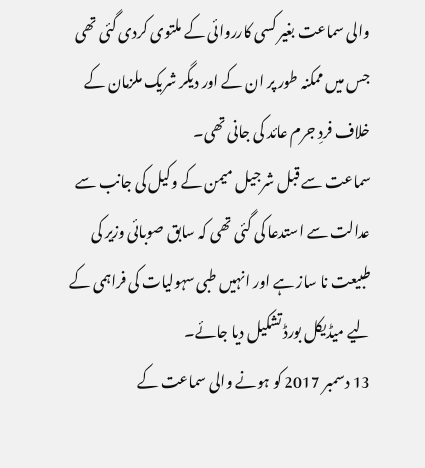والی سماعت بغیر کسی کارروائی کے ملتوی کردی گئی تھی جس میں ممکنہ طور پر ان کے اور دیگر شریک ملزمان کے خلاف فردِ جرم عائد کی جانی تھی۔
سماعت سے قبل شرجیل میمن کے وکیل کی جانب سے عدالت سے استدعا کی گئی تھی کہ سابق صوبائی وزیر کی طبیعت نا ساز ہے اور انہیں طبی سہولیات کی فراہمی کے لیے میڈیکل بورڈ تشکیل دیا جائے۔
13 دسمبر 2017 کو ہونے والی سماعت کے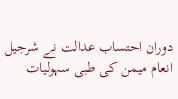دوران احتساب عدالت نے شرجیل انعام میمن کی طبی سہولیات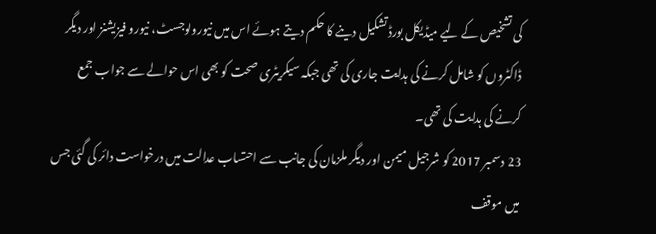کی تشخیص کے لیے میڈیکل بورڈ تشکیل دینے کا حکم دیتے ہوئے اس میں نیورولوجسٹ، نیورو فیزیشنز اور دیگر ڈاکٹروں کو شامل کرنے کی ہدایت جاری کی تھی جبکہ سیکریٹری صحت کو بھی اس حوالے سے جواب جمع کرنے کی ہدایت کی تھی۔
23 دسمبر 2017 کو شرجیل میمن اور دیگر ملزمان کی جانب سے احتساب عدالت میں درخواست دائر کی گئی جس میں موقف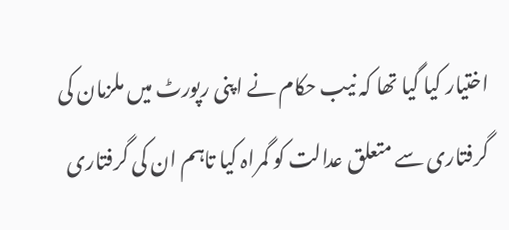اختیار کیا گیا تھا کہ نیب حکام نے اپنی رپورٹ میں ملزمان کی گرفتاری سے متعلق عدالت کو گمراہ کیا تاہم ان کی گرفتاری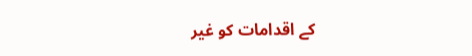کے اقدامات کو غیر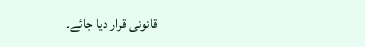قانونی قرار دیا جائے۔